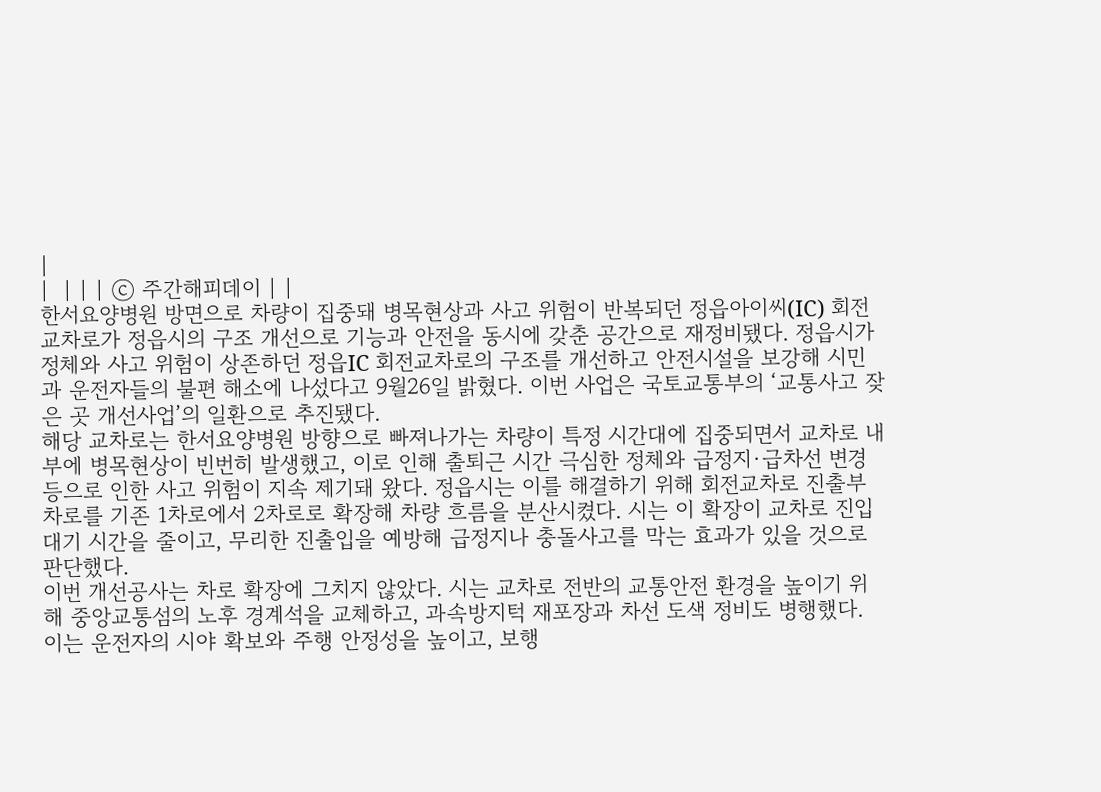|
|  | | | ⓒ 주간해피데이 | |
한서요양병원 방면으로 차량이 집중돼 병목현상과 사고 위험이 반복되던 정읍아이씨(IC) 회전교차로가 정읍시의 구조 개선으로 기능과 안전을 동시에 갖춘 공간으로 재정비됐다. 정읍시가 정체와 사고 위험이 상존하던 정읍IC 회전교차로의 구조를 개선하고 안전시설을 보강해 시민과 운전자들의 불편 해소에 나섰다고 9월26일 밝혔다. 이번 사업은 국토교통부의 ‘교통사고 잦은 곳 개선사업’의 일환으로 추진됐다.
해당 교차로는 한서요양병원 방향으로 빠져나가는 차량이 특정 시간대에 집중되면서 교차로 내부에 병목현상이 빈번히 발생했고, 이로 인해 출퇴근 시간 극심한 정체와 급정지·급차선 변경 등으로 인한 사고 위험이 지속 제기돼 왔다. 정읍시는 이를 해결하기 위해 회전교차로 진출부 차로를 기존 1차로에서 2차로로 확장해 차량 흐름을 분산시켰다. 시는 이 확장이 교차로 진입 대기 시간을 줄이고, 무리한 진출입을 예방해 급정지나 충돌사고를 막는 효과가 있을 것으로 판단했다.
이번 개선공사는 차로 확장에 그치지 않았다. 시는 교차로 전반의 교통안전 환경을 높이기 위해 중앙교통섬의 노후 경계석을 교체하고, 과속방지턱 재포장과 차선 도색 정비도 병행했다. 이는 운전자의 시야 확보와 주행 안정성을 높이고, 보행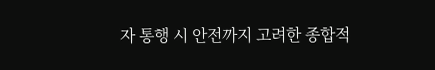자 통행 시 안전까지 고려한 종합적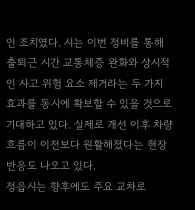인 조치였다. 시는 이번 정비를 통해 출퇴근 시간 교통체증 완화와 상시적인 사고 위험 요소 제거라는 두 가지 효과를 동시에 확보할 수 있을 것으로 기대하고 있다. 실제로 개선 이후 차량 흐름이 이전보다 원활해졌다는 현장 반응도 나오고 있다.
정읍시는 향후에도 주요 교차로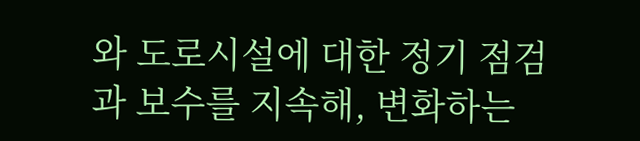와 도로시설에 대한 정기 점검과 보수를 지속해, 변화하는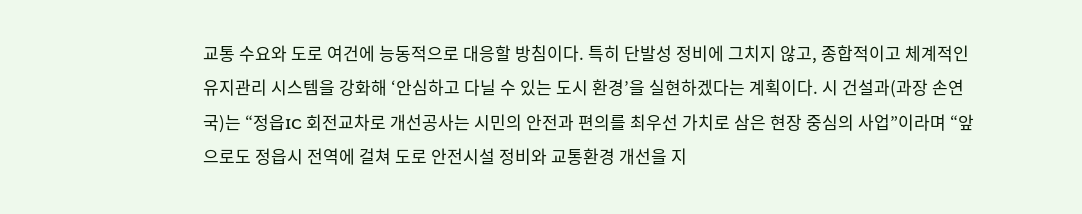교통 수요와 도로 여건에 능동적으로 대응할 방침이다. 특히 단발성 정비에 그치지 않고, 종합적이고 체계적인 유지관리 시스템을 강화해 ‘안심하고 다닐 수 있는 도시 환경’을 실현하겠다는 계획이다. 시 건설과(과장 손연국)는 “정읍IC 회전교차로 개선공사는 시민의 안전과 편의를 최우선 가치로 삼은 현장 중심의 사업”이라며 “앞으로도 정읍시 전역에 걸쳐 도로 안전시설 정비와 교통환경 개선을 지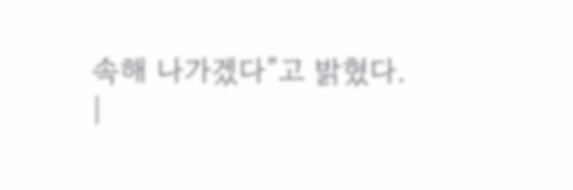속해 나가겠다”고 밝혔다.
|